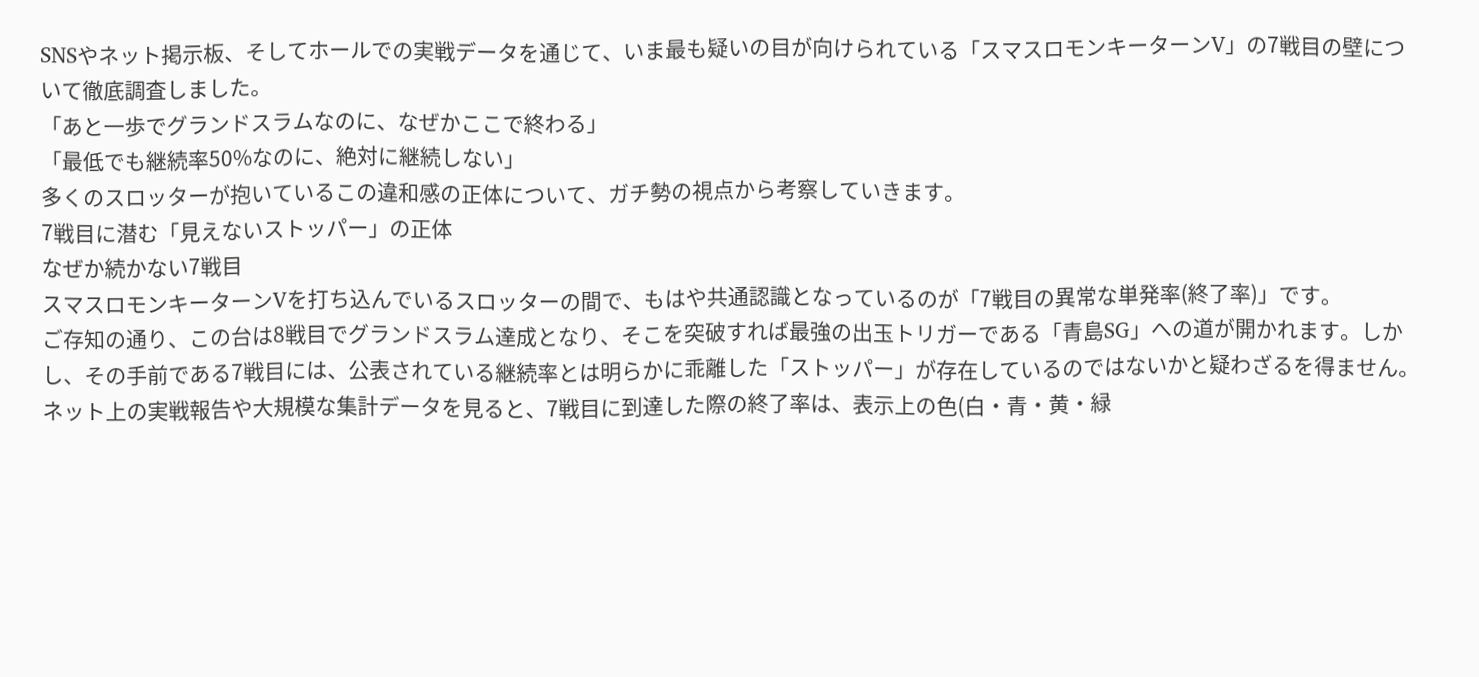SNSやネット掲示板、そしてホールでの実戦データを通じて、いま最も疑いの目が向けられている「スマスロモンキーターンV」の7戦目の壁について徹底調査しました。
「あと一歩でグランドスラムなのに、なぜかここで終わる」
「最低でも継続率50%なのに、絶対に継続しない」
多くのスロッターが抱いているこの違和感の正体について、ガチ勢の視点から考察していきます。
7戦目に潜む「見えないストッパー」の正体
なぜか続かない7戦目
スマスロモンキーターンVを打ち込んでいるスロッターの間で、もはや共通認識となっているのが「7戦目の異常な単発率(終了率)」です。
ご存知の通り、この台は8戦目でグランドスラム達成となり、そこを突破すれば最強の出玉トリガーである「青島SG」への道が開かれます。しかし、その手前である7戦目には、公表されている継続率とは明らかに乖離した「ストッパー」が存在しているのではないかと疑わざるを得ません。
ネット上の実戦報告や大規模な集計データを見ると、7戦目に到達した際の終了率は、表示上の色(白・青・黄・緑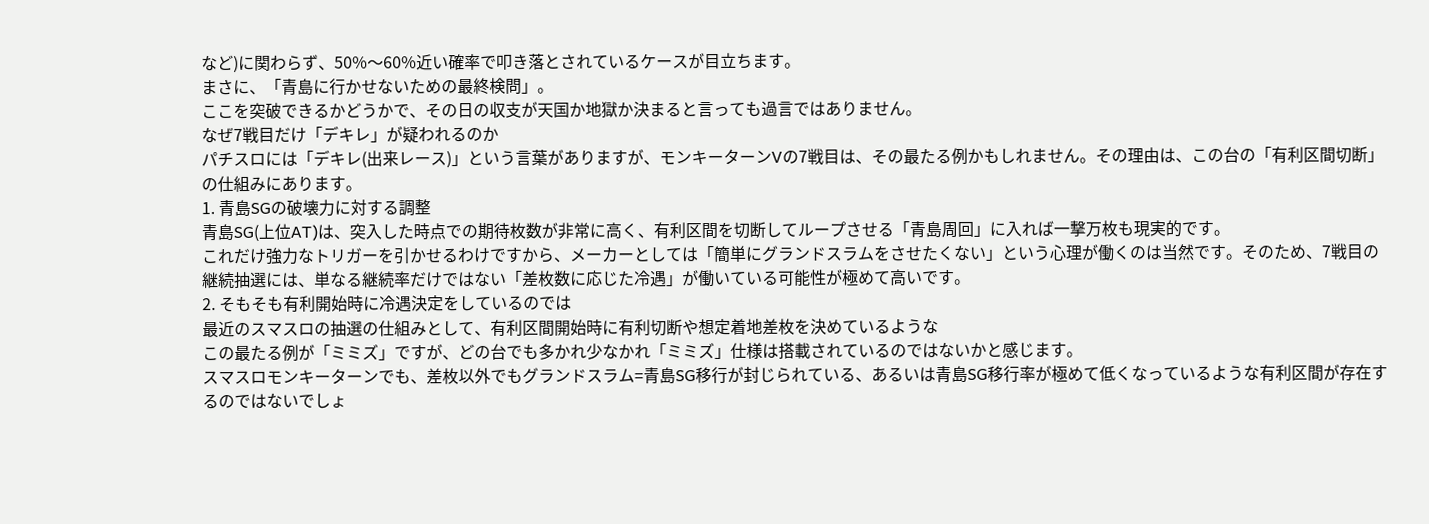など)に関わらず、50%〜60%近い確率で叩き落とされているケースが目立ちます。
まさに、「青島に行かせないための最終検問」。
ここを突破できるかどうかで、その日の収支が天国か地獄か決まると言っても過言ではありません。
なぜ7戦目だけ「デキレ」が疑われるのか
パチスロには「デキレ(出来レース)」という言葉がありますが、モンキーターンVの7戦目は、その最たる例かもしれません。その理由は、この台の「有利区間切断」の仕組みにあります。
1. 青島SGの破壊力に対する調整
青島SG(上位AT)は、突入した時点での期待枚数が非常に高く、有利区間を切断してループさせる「青島周回」に入れば一撃万枚も現実的です。
これだけ強力なトリガーを引かせるわけですから、メーカーとしては「簡単にグランドスラムをさせたくない」という心理が働くのは当然です。そのため、7戦目の継続抽選には、単なる継続率だけではない「差枚数に応じた冷遇」が働いている可能性が極めて高いです。
2. そもそも有利開始時に冷遇決定をしているのでは
最近のスマスロの抽選の仕組みとして、有利区間開始時に有利切断や想定着地差枚を決めているような
この最たる例が「ミミズ」ですが、どの台でも多かれ少なかれ「ミミズ」仕様は搭載されているのではないかと感じます。
スマスロモンキーターンでも、差枚以外でもグランドスラム=青島SG移行が封じられている、あるいは青島SG移行率が極めて低くなっているような有利区間が存在するのではないでしょ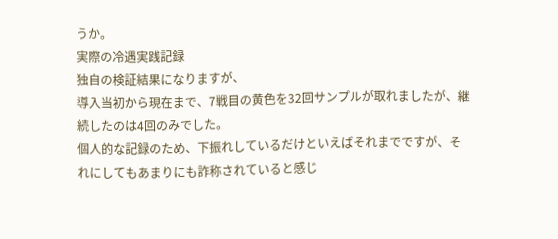うか。
実際の冷遇実践記録
独自の検証結果になりますが、
導入当初から現在まで、7戦目の黄色を32回サンプルが取れましたが、継続したのは4回のみでした。
個人的な記録のため、下振れしているだけといえばそれまでですが、それにしてもあまりにも詐称されていると感じ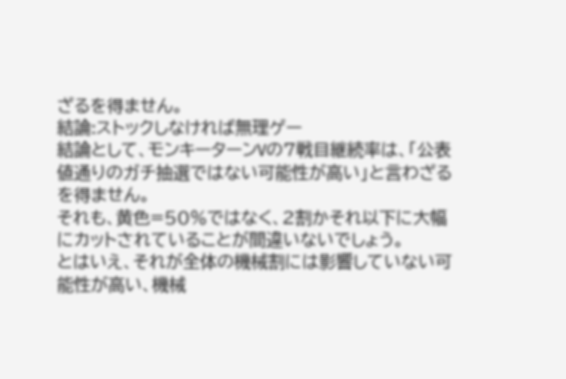ざるを得ません。
結論:ストックしなければ無理ゲー
結論として、モンキーターンVの7戦目継続率は、「公表値通りのガチ抽選ではない可能性が高い」と言わざるを得ません。
それも、黄色=50%ではなく、2割かそれ以下に大幅にカットされていることが間違いないでしょう。
とはいえ、それが全体の機械割には影響していない可能性が高い、機械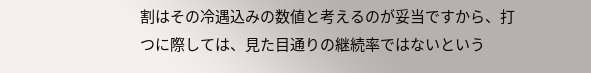割はその冷遇込みの数値と考えるのが妥当ですから、打つに際しては、見た目通りの継続率ではないという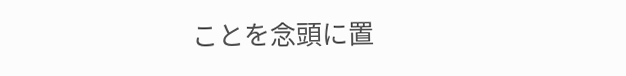ことを念頭に置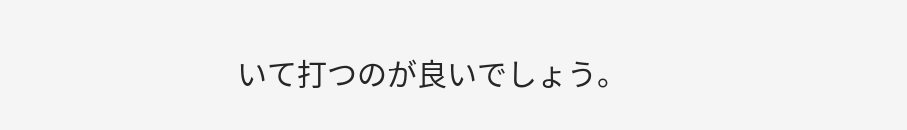いて打つのが良いでしょう。